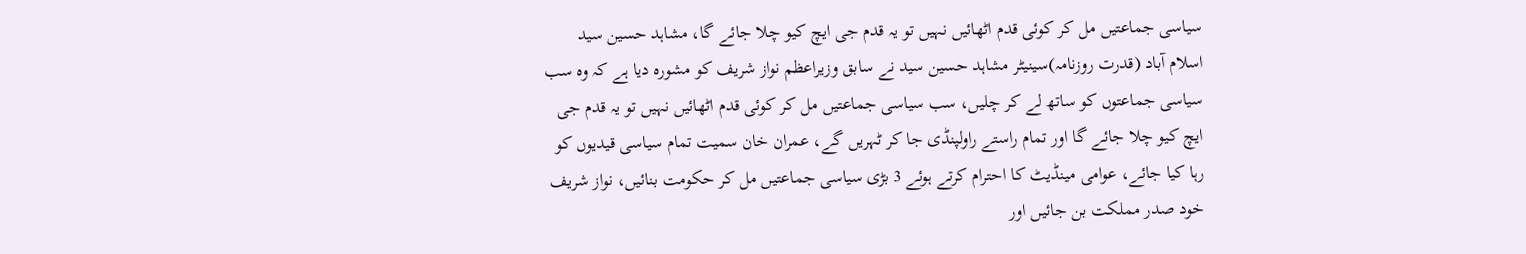سیاسی جماعتیں مل کر کوئی قدم اٹھائیں نہیں تو یہ قدم جی ایچ کیو چلا جائے گا، مشاہد حسین سید
اسلام آباد (قدرت روزنامہ)سینیٹر مشاہد حسین سید نے سابق وزیراعظم نواز شریف کو مشورہ دیا ہے کہ وہ سب سیاسی جماعتوں کو ساتھ لے کر چلیں، سب سیاسی جماعتیں مل کر کوئی قدم اٹھائیں نہیں تو یہ قدم جی ایچ کیو چلا جائے گا اور تمام راستے راولپنڈی جا کر ٹہریں گے، عمران خان سمیت تمام سیاسی قیدیوں کو رہا کیا جائے، عوامی مینڈیٹ کا احترام کرتے ہوئے 3 بڑی سیاسی جماعتیں مل کر حکومت بنائیں، نواز شریف خود صدر مملکت بن جائیں اور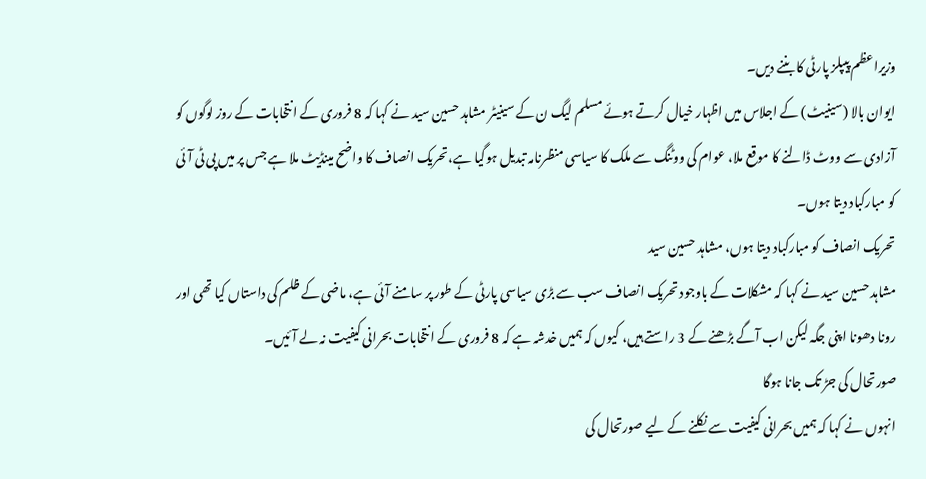وزیراعظم پیپلز پارٹی کا بننے دیں۔
ایوان بالا (سینیٹ) کے اجلاس میں اظہار خیال کرتے ہوئے مسلم لیگ ن کے سینیٹر مشاہد حسین سید نے کہا کہ 8 فروری کے انتخابات کے روز لوگوں کو آزادی سے ووٹ ڈالنے کا موقع ملا، عوام کی ووٹنگ سے ملک کا سیاسی منظرنامہ تبدیل ہوگیا ہے،تحریک انصاف کا واضح مینڈیٹ ملا ہے جس پر میں پی ٹی آئی کو مبارکباد دیتا ہوں۔
تحریک انصاف کو مبارکباد دیتا ہوں، مشاہد حسین سید
مشاہد حسین سید نے کہا کہ مشکلات کے باوجود تحریک انصاف سب سے بڑی سیاسی پارٹی کے طور پر سامنے آئی ہے، ماضی کے ظلم کی داستاں کیا تھی اور رونا دھونا اپنی جگہ لیکن اب آگے بڑھنے کے 3 راستے ہیں، کیوں کہ ہمیں خدشہ ہے کہ 8 فروری کے انتخابات بحرانی کیفیت نہ لے آئیں۔
صورتحال کی جڑ تک جانا ہوگا
انہوں نے کہا کہ ہمیں بحرانی کیفیت سے نکلنے کے لیے صورتحال کی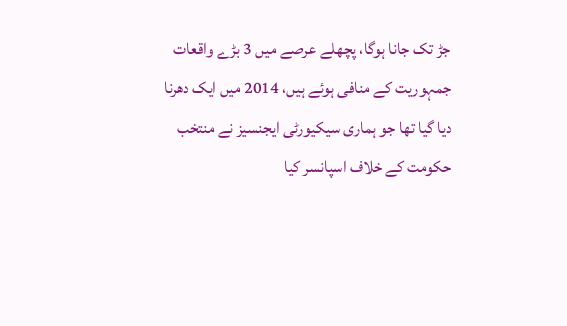جڑ تک جانا ہوگا، پچھلے عرصے میں 3 بڑے واقعات جمہوریت کے منافی ہوئے ہیں، 2014 میں ایک دھرنا دیا گیا تھا جو ہماری سیکیورٹی ایجنسیز نے منتخب حکومت کے خلاف اسپانسر کیا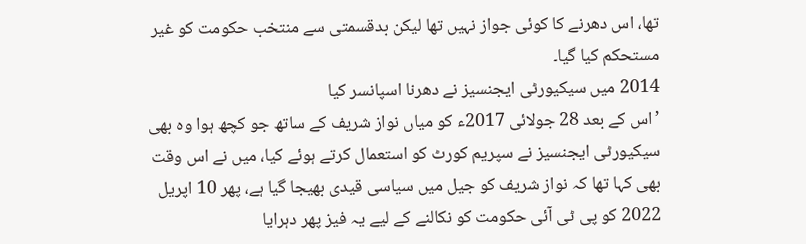تھا، اس دھرنے کا کوئی جواز نہیں تھا لیکن بدقسمتی سے منتخب حکومت کو غیر مستحکم کیا گیا۔
2014 میں سیکیورٹی ایجنسیز نے دھرنا اسپانسر کیا
’اس کے بعد 28 جولائی 2017ء کو میاں نواز شریف کے ساتھ جو کچھ ہوا وہ بھی سیکیورٹی ایجنسیز نے سپریم کورٹ کو استعمال کرتے ہوئے کیا، میں نے اس وقت بھی کہا تھا کہ نواز شریف کو جیل میں سیاسی قیدی بھیجا گیا ہے، پھر 10 اپریل 2022 کو پی ٹی آئی حکومت کو نکالنے کے لیے یہ فیز پھر دہرایا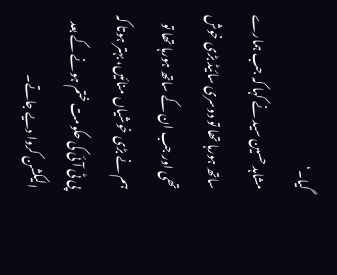گیا۔‘
مشاہد حسین سید نے کہا کہ جب ہمارے ساتھ ہورہا تھا تو دوسری سائیڈ بڑی خوش تھی اور جب ان کے ساتھ ہورہا تھا تو ہم نے بڑی خوشیاں منائیں، بہتر ہوتا کہ پی ٹی آئی کی حکومت ختم ہونے کے بعد الیکشن کروا دیے جاتے۔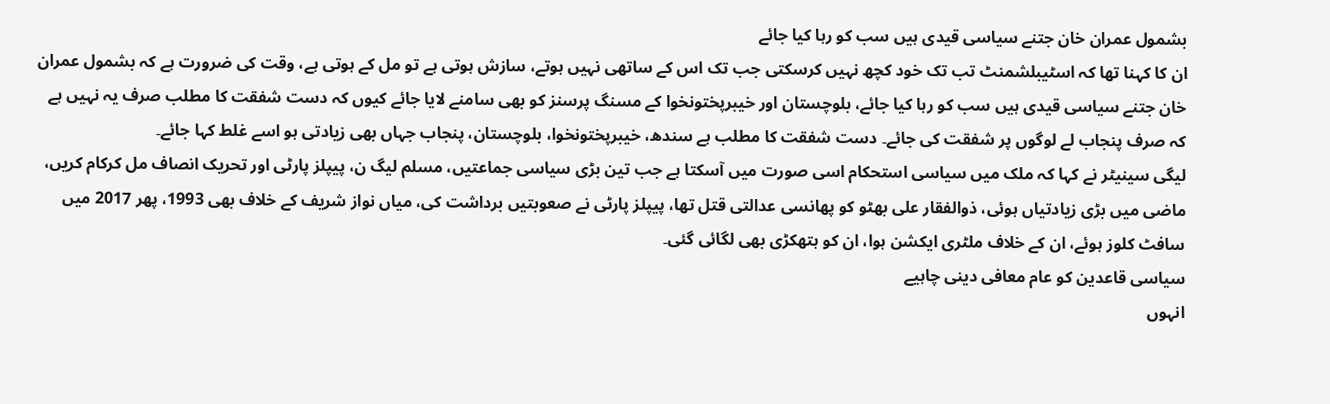بشمول عمران خان جتنے سیاسی قیدی ہیں سب کو رہا کیا جائے
ان کا کہنا تھا کہ اسٹیبلشمنٹ تب تک خود کچھ نہیں کرسکتی جب تک اس کے ساتھی نہیں ہوتے، سازش ہوتی ہے تو مل کے ہوتی ہے، وقت کی ضرورت ہے کہ بشمول عمران خان جتنے سیاسی قیدی ہیں سب کو رہا کیا جائے، بلوچستان اور خیبرپختونخوا کے مسنگ پرسنز کو بھی سامنے لایا جائے کیوں کہ دست شفقت کا مطلب صرف یہ نہیں ہے کہ صرف پنجاب لے لوگوں پر شفقت کی جائے۔ دست شفقت کا مطلب ہے سندھ، خیبرپختونخوا، بلوچستان، پنجاب جہاں بھی زیادتی ہو اسے غلط کہا جائے۔
لیگی سینیٹر نے کہا کہ ملک میں سیاسی استحکام اسی صورت میں آسکتا ہے جب تین بڑی سیاسی جماعتیں، مسلم لیگ ن، پیپلز پارٹی اور تحریک انصاف مل کرکام کریں، ماضی میں بڑی زیادتیاں ہوئی، ذوالفقار علی بھٹو کو پھانسی عدالتی قتل تھا، پیپلز پارٹی نے صعوبتیں برداشت کی، میاں نواز شریف کے خلاف بھی 1993، پھر 2017 میں سافٹ کلوز ہوئے، ان کے خلاف ملٹری ایکشن ہوا، ان کو ہتھکڑی بھی لگائی گئی۔
سیاسی قاعدین کو عام معافی دینی چاہیے
انہوں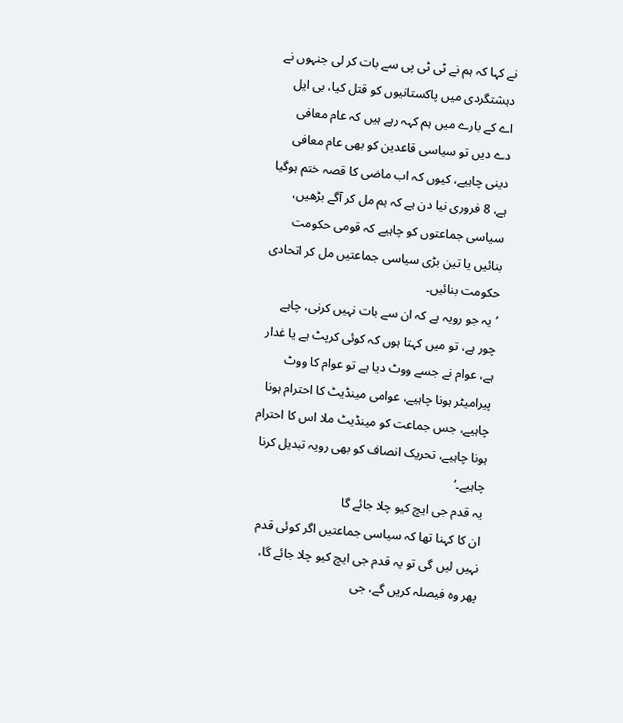نے کہا کہ ہم نے ٹی ٹی پی سے بات کر لی جنہوں نے دہشتگردی میں پاکستانیوں کو قتل کیا، بی ایل اے کے بارے میں ہم کہہ رہے ہیں کہ عام معافی دے دیں تو سیاسی قاعدین کو بھی عام معافی دینی چاہیے، کیوں کہ اب ماضی کا قصہ ختم ہوگیا ہے، 8 فروری نیا دن ہے کہ ہم مل کر آگے بڑھیں، سیاسی جماعتوں کو چاہیے کہ قومی حکومت بنائیں یا تین بڑی سیاسی جماعتیں مل کر اتحادی حکومت بنائیں۔
’یہ جو رویہ ہے کہ ان سے بات نہیں کرنی، چاہے چور ہے، تو میں کہتا ہوں کہ کوئی کرپٹ ہے یا غدار ہے، عوام نے جسے ووٹ دیا ہے تو عوام کا ووٹ پیرامیٹر ہونا چاہیے، عوامی مینڈیٹ کا احترام ہونا چاہیے، جس جماعت کو مینڈیٹ ملا اس کا احترام ہونا چاہیے، تحریک انصاف کو بھی رویہ تبدیل کرنا چاہیے۔‘
یہ قدم جی ایچ کیو چلا جائے گا
ان کا کہنا تھا کہ سیاسی جماعتیں اگر کوئی قدم نہیں لیں گی تو یہ قدم جی ایچ کیو چلا جائے گا، پھر وہ فیصلہ کریں گے، جی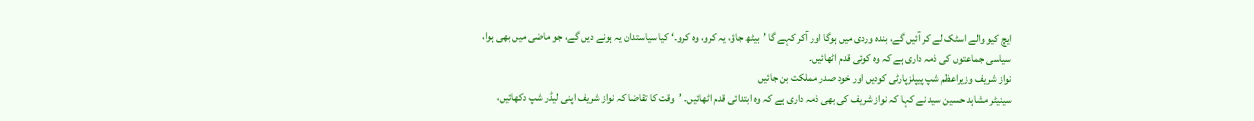ایچ کیو والے اسٹک لے کر آئیں گے، بندہ وردی میں ہوگا اور آکر کہے گا ’بیٹھ جاؤ، یہ کرو، وہ کرو۔‘ کیا سیاستدان یہ ہونے دیں گے، جو ماضی میں بھی ہوا، سیاسی جماعتوں کی ذمہ داری ہے کہ وہ کوئی قدم اٹھائیں۔
نواز شریف وزیراعظم شپ پیپلزپارٹی کودیں اور خود صدر مملکت بن جائیں
سینیٹر مشاہد حسین سید نے کہا کہ نواز شریف کی بھی ذمہ داری ہے کہ وہ ابتدائی قدم اٹھائیں۔ ’وقت کا تقاضا کہ نواز شریف اپنی لیڈر شپ دکھائیں،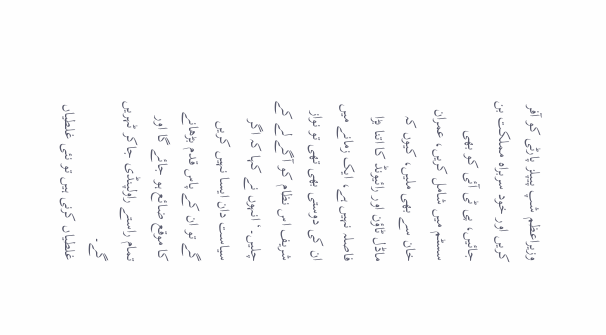وزیراعظم شپ پیپلز پارٹی کو آفر کریں اور خود سربراہ مملکت بن جائیں، پی ٹی آئی کو بھی سسٹم میں شامل کریں، عمران خان سے بھی ملیں، کیوں کہ ماڈل ٹاؤن اور رائیونڈ کا اتنا بڑا فاصلہ نہیں ہے، ایک زمانے میں ان کی دوستی بھی تھی تو نواز شریف اس نظام کو آگے لے کے چلیں۔‘ انہوں نے کہا کہ اگر سیاست دان ایسا نہیں کریں گے تو ان کے پاس قدم بڑھانے کا موقع ضائع ہو جائے گا اور تمام راستے راولپنڈی جاکر ٹہریں گے۔
غلطیاں کرنی ہیں تو نئی غلطیاں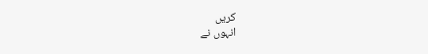کریں
انہوں نے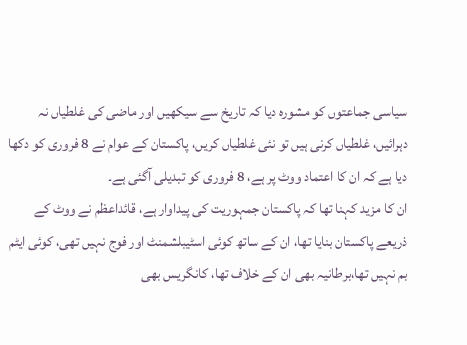سیاسی جماعتوں کو مشورہ دیا کہ تاریخ سے سیکھیں اور ماضی کی غلطیاں نہ دہرائیں، غلطیاں کرنی ہیں تو نئی غلطیاں کریں، پاکستان کے عوام نے 8 فروری کو دکھا دیا ہے کہ ان کا اعتماد ووٹ پر ہے، 8 فروری کو تبدیلی آگئی ہے۔
ان کا مزید کہنا تھا کہ پاکستان جمہوریت کی پیداوار ہے، قائداعظم نے ووٹ کے ذریعے پاکستان بنایا تھا، ان کے ساتھ کوئی اسٹیبلشمنٹ اور فوج نہیں تھی، کوئی ایٹم بم نہیں تھا،برطانیہ بھی ان کے خلاف تھا، کانگریس بھی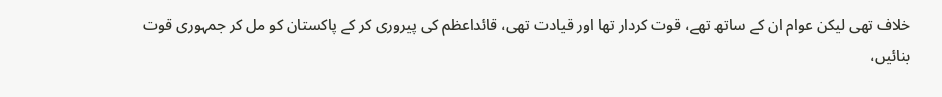خلاف تھی لیکن عوام ان کے ساتھ تھے، قوت کردار تھا اور قیادت تھی، قائداعظم کی پیروری کر کے پاکستان کو مل کر جمہوری قوت بنائیں،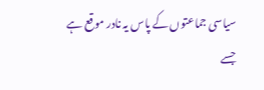سیاسی جماعتوں کے پاس یہ نادر موقع ہے جسے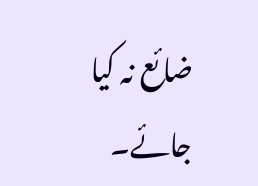ضائع نہ کیا جائے۔